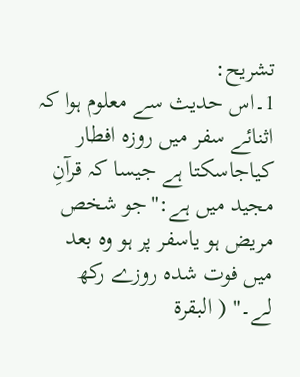تشریح:
1۔اس حدیث سے معلوم ہوا کہ اثنائے سفر میں روزہ افطار کیاجاسکتا ہے جیسا کہ قرآنِ مجید میں ہے:"جو شخص مریض ہو یاسفر پر ہو وہ بعد میں فوت شدہ روزے رکھ لے۔" ( البقرۃ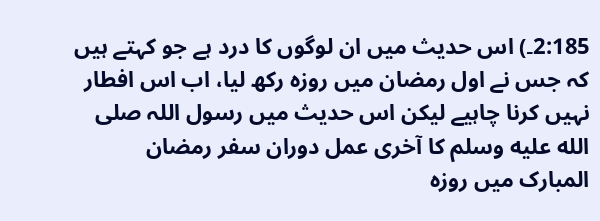2:185۔) اس حدیث میں ان لوگوں کا درد ہے جو کہتے ہیں کہ جس نے اول رمضان میں روزہ رکھ لیا، اب اس افطار نہیں کرنا چاہیے لیکن اس حدیث میں رسول اللہ صلى الله عليه وسلم کا آخری عمل دوران سفر رمضان المبارک میں روزہ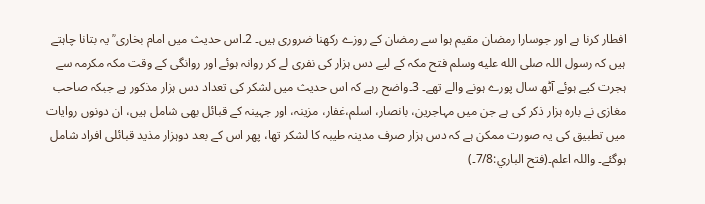افطار کرنا ہے اور جوسارا رمضان مقیم ہوا سے رمضان کے روزے رکھنا ضروری ہیں۔ 2۔اس حدیث میں امام بخاری ؒ یہ بتانا چاہتے ہیں کہ رسول اللہ صلى الله عليه وسلم فتح مکہ کے لیے دس ہزار کی نفری لے کر روانہ ہوئے اور روانگی کے وقت مکہ مکرمہ سے ہجرت کیے ہوئے آٹھ سال پورے ہونے والے تھے۔ 3۔واضح رہے کہ اس حدیث میں لشکر کی تعداد دس ہزار مذکور ہے جبکہ صاحب مغازی نے بارہ ہزار ذکر کی ہے جن میں مہاجرین، بانصار، اسلم،غفار، مزینہ، اور جہینہ کے قبائل بھی شامل ہیں، ان دونوں روایات میں تطبیق کی یہ صورت ممکن ہے کہ دس ہزار صرف مدینہ طیبہ کا لشکر تھا، پھر اس کے بعد دوہزار مذید قبائلی افراد شامل ہوگئے۔ واللہ اعلم۔(فتح الباري:7/8۔)